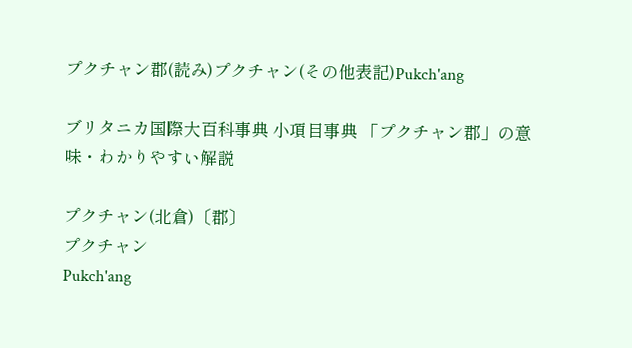プクチャン郡(読み)プクチャン(その他表記)Pukch'ang

ブリタニカ国際大百科事典 小項目事典 「プクチャン郡」の意味・わかりやすい解説

プクチャン(北倉)〔郡〕
プクチャン
Pukch'ang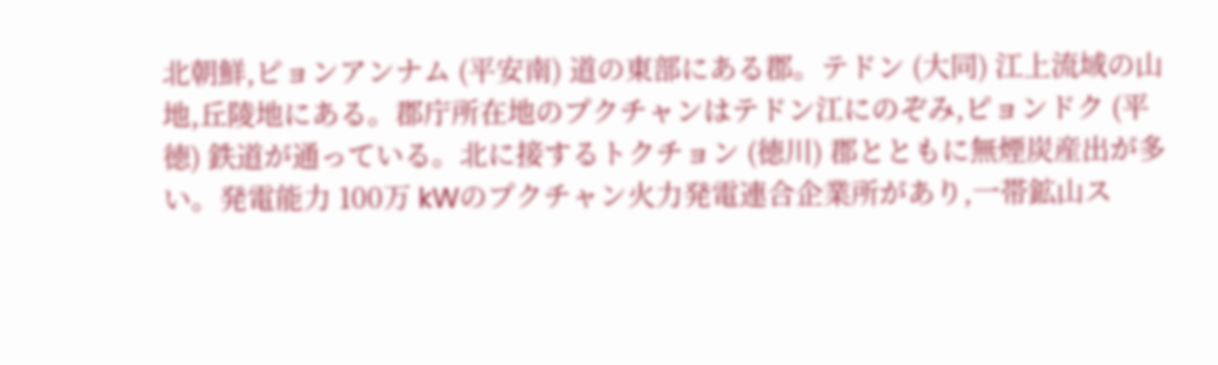北朝鮮,ピョンアンナム (平安南) 道の東部にある郡。テドン (大同) 江上流域の山地,丘陵地にある。郡庁所在地のプクチャンはテドン江にのぞみ,ピョンドク (平徳) 鉄道が通っている。北に接するトクチョン (徳川) 郡とともに無煙炭産出が多い。発電能力 100万 kWのプクチャン火力発電連合企業所があり,一帯鉱山ス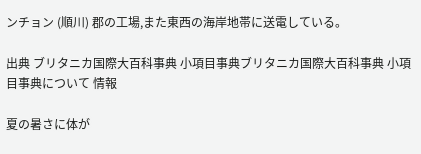ンチョン (順川) 郡の工場,また東西の海岸地帯に送電している。

出典 ブリタニカ国際大百科事典 小項目事典ブリタニカ国際大百科事典 小項目事典について 情報

夏の暑さに体が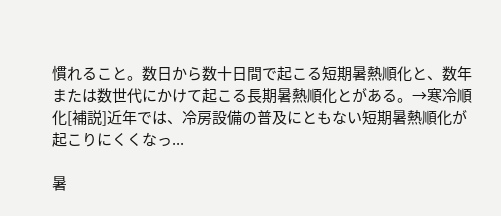慣れること。数日から数十日間で起こる短期暑熱順化と、数年または数世代にかけて起こる長期暑熱順化とがある。→寒冷順化[補説]近年では、冷房設備の普及にともない短期暑熱順化が起こりにくくなっ...

暑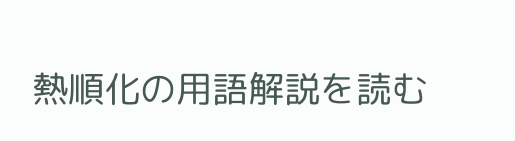熱順化の用語解説を読む